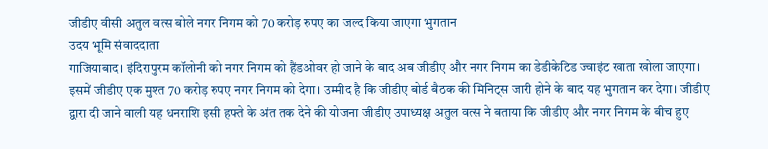जीडीए वीसी अतुल वत्स बोले नगर निगम को 70 करोड़ रुपए का जल्द किया जाएगा भुगतान
उदय भूमि संवाददाता
गाजियाबाद। इंदिरापुरम कॉलोनी को नगर निगम को हैंडओवर हो जाने के बाद अब जीडीए और नगर निगम का डेडीकेटिड ज्वाइंट खाता खोला जाएगा। इसमें जीडीए एक मुश्त 70 करोड़ रुपए नगर निगम को देगा। उम्मीद है कि जीडीए बोर्ड बैठक की मिनिट्स जारी होने के बाद यह भुगतान कर देगा। जीडीए द्वारा दी जाने वाली यह धनराशि इसी हफ्ते के अंत तक देने की योजना जीडीए उपाध्यक्ष अतुल वत्स ने बताया कि जीडीए और नगर निगम के बीच हुए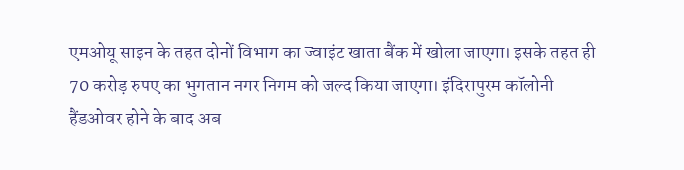एमओयू साइन के तहत दोनों विभाग का ज्वाइंट खाता बैंक में खोला जाएगा। इसके तहत ही 70 करोड़ रुपए का भुगतान नगर निगम को जल्द किया जाएगा। इंदिरापुरम कॉलोनी हैंडओवर होने के बाद अब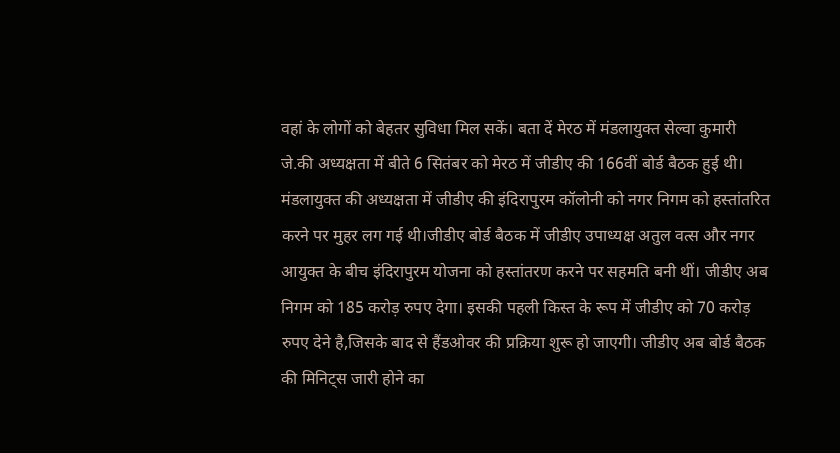वहां के लोगों को बेहतर सुविधा मिल सकें। बता दें मेरठ में मंडलायुक्त सेल्वा कुमारी जे.की अध्यक्षता में बीते 6 सितंबर को मेरठ में जीडीए की 166वीं बोर्ड बैठक हुई थी। मंडलायुक्त की अध्यक्षता में जीडीए की इंदिरापुरम कॉलोनी को नगर निगम को हस्तांतरित करने पर मुहर लग गई थी।जीडीए बोर्ड बैठक में जीडीए उपाध्यक्ष अतुल वत्स और नगर आयुक्त के बीच इंदिरापुरम योजना को हस्तांतरण करने पर सहमति बनी थीं। जीडीए अब निगम को 185 करोड़ रुपए देगा। इसकी पहली किस्त के रूप में जीडीए को 70 करोड़ रुपए देने है,जिसके बाद से हैंडओवर की प्रक्रिया शुरू हो जाएगी। जीडीए अब बोर्ड बैठक की मिनिट्स जारी होने का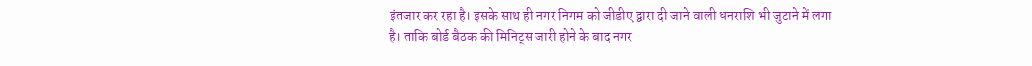इंतजार कर रहा है। इसके साथ ही नगर निगम को जीडीए द्वारा दी जाने वाली धनराशि भी जुटाने में लगा है। ताकि बोर्ड बैठक की मिनिट्स जारी होने के बाद नगर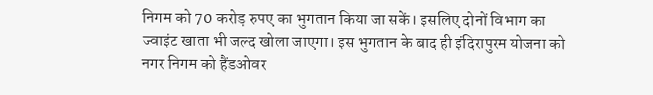निगम को 70 करोड़ रुपए का भुगतान किया जा सकें। इसलिए दोनों विभाग का ज्वाइंट खाता भी जल्द खोला जाएगा। इस भुगतान के बाद ही इंदिरापुरम योजना को नगर निगम को हैंडओवर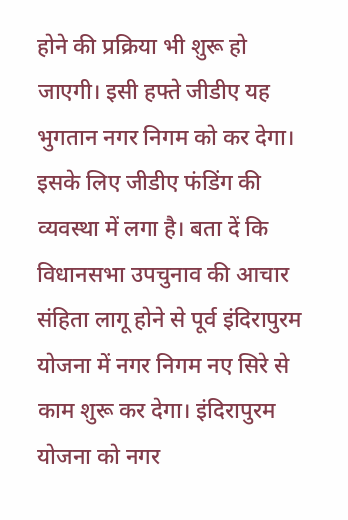होने की प्रक्रिया भी शुरू हो जाएगी। इसी हफ्ते जीडीए यह भुगतान नगर निगम को कर देगा। इसके लिए जीडीए फंडिंग की व्यवस्था में लगा है। बता दें कि विधानसभा उपचुनाव की आचार संहिता लागू होने से पूर्व इंदिरापुरम योजना में नगर निगम नए सिरे से काम शुरू कर देगा। इंदिरापुरम योजना को नगर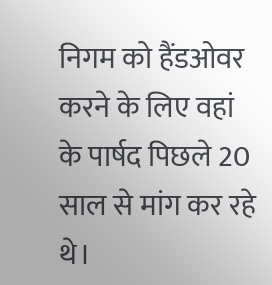निगम को हैंडओवर करने के लिए वहां के पार्षद पिछले 20 साल से मांग कर रहे थे।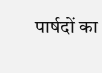पार्षदों का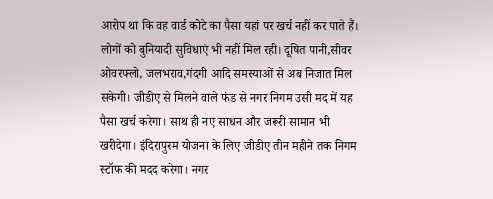आरोप था कि वह वार्ड कोटे का पैसा यहां पर खर्च नहीं कर पाते हैं। लोगों को बुनियादी सुविधाएं भी नहीं मिल रही। दूषित पानी,सीवर ओवरफ्लो, जलभराव,गंदगी आदि समस्याओं से अब निजात मिल सकेगी। जीडीए से मिलने वाले फंड से नगर निगम उसी मद में यह पैसा खर्च करेगा। साथ ही नए साधन और जरूरी सामान भी खरीदेगा। इंदिरापुरम योजना के लिए जीडीए तीन महीने तक निगम स्टॉफ की मदद करेगा। नगर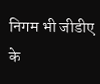निगम भी जीडीए के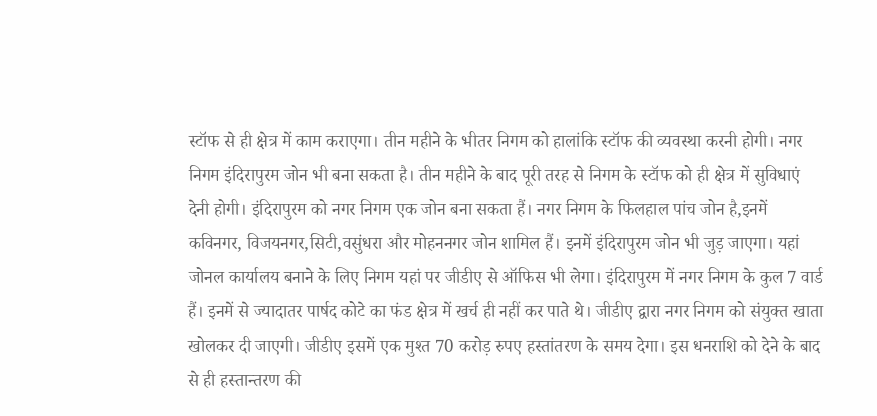स्टॉफ से ही क्षेत्र में काम कराएगा। तीन महीने के भीतर निगम को हालांकि स्टॉफ की व्यवस्था करनी होगी। नगर निगम इंदिरापुरम जोन भी बना सकता है। तीन महीने के बाद पूरी तरह से निगम के स्टॉफ को ही क्षेत्र में सुविधाएं देनी होगी। इंदिरापुरम को नगर निगम एक जोन बना सकता हैं। नगर निगम के फिलहाल पांच जोन है,इनमें कविनगर, विजयनगर,सिटी,वसुंधरा और मोहननगर जोन शामिल हैं। इनमें इंदिरापुरम जोन भी जुड़ जाएगा। यहां जोनल कार्यालय बनाने के लिए निगम यहां पर जीडीए से ऑफिस भी लेगा। इंदिरापुरम में नगर निगम के कुल 7 वार्ड हैं। इनमें से ज्यादातर पार्षद कोटे का फंड क्षेत्र में खर्च ही नहीं कर पाते थे। जीडीए द्वारा नगर निगम को संयुक्त खाता खोलकर दी जाएगी। जीडीए इसमें एक मुश्त 70 करोड़ रुपए हस्तांतरण के समय देगा। इस धनराशि को देने के बाद से ही हस्तान्तरण की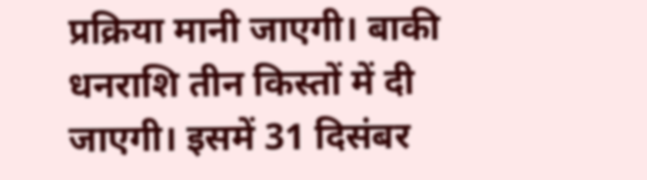प्रक्रिया मानी जाएगी। बाकी धनराशि तीन किस्तों में दी जाएगी। इसमें 31 दिसंबर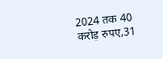2024 तक 40 करोड़ रुपए,31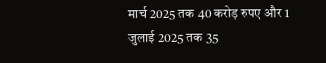मार्च 2025 तक 40 करोड़ रुपए और 1 जुलाई 2025 तक 35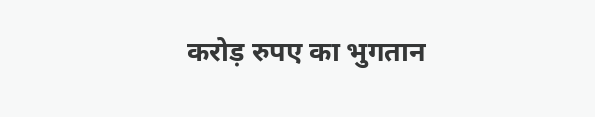करोड़ रुपए का भुगतान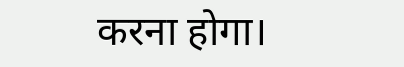करना होगा।